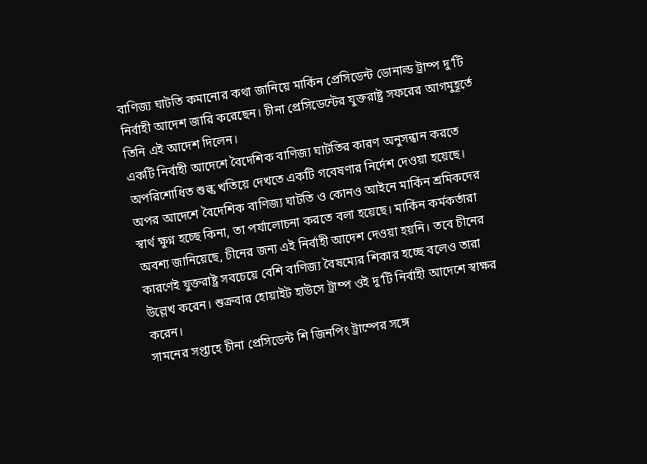বাণিজ্য ঘাটতি কমানোর কথা জানিয়ে মার্কিন প্রেসিডেন্ট ডোনাল্ড ট্রাম্প দু’টি নির্বাহী আদেশ জারি করেছেন। চীনা প্রেসিডেন্টের যুক্তরাষ্ট্র সফরের আগমুহূর্তে তিনি এই আদেশ দিলেন।
একটি নির্বাহী আদেশে বৈদেশিক বাণিজ্য ঘাটতির কারণ অনুসন্ধান করতে অপরিশোধিত শুল্ক খতিয়ে দেখতে একটি গবেষণার নির্দেশ দেওয়া হয়েছে। অপর আদেশে বৈদেশিক বাণিজ্য ঘাটতি ও কোনও আইনে মার্কিন শ্রমিকদের স্বার্থ ক্ষুণ্ন হচ্ছে কিনা, তা পর্যালোচনা করতে বলা হয়েছে। মার্কিন কর্মকর্তারা অবশ্য জানিয়েছে, চীনের জন্য এই নির্বাহী আদেশ দেওয়া হয়নি। তবে চীনের কারণেই যুক্তরাষ্ট্র সবচেয়ে বেশি বাণিজ্য বৈষম্যের শিকার হচ্ছে বলেও তারা উল্লেখ করেন। শুক্রবার হোয়াইট হাউসে ট্রাম্প ওই দু’টি নির্বাহী আদেশে স্বাক্ষর করেন।
সামনের সপ্তাহে চীনা প্রেসিডেন্ট শি জিনপিং ট্রাম্পের সঙ্গে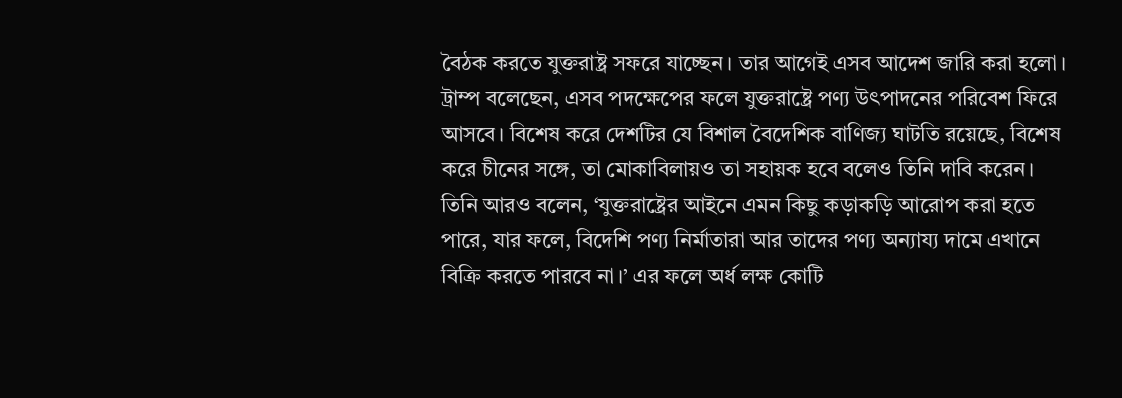বৈঠক করতে যুক্তরাষ্ট্র সফরে যাচ্ছেন। তার আগেই এসব আদেশ জারি করা হলো। ট্রাম্প বলেছেন, এসব পদক্ষেপের ফলে যুক্তরাষ্ট্রে পণ্য উৎপাদনের পরিবেশ ফিরে আসবে। বিশেষ করে দেশটির যে বিশাল বৈদেশিক বাণিজ্য ঘাটতি রয়েছে, বিশেষ করে চীনের সঙ্গে, তা মোকাবিলায়ও তা সহায়ক হবে বলেও তিনি দাবি করেন।
তিনি আরও বলেন, ‘যুক্তরাষ্ট্রের আইনে এমন কিছু কড়াকড়ি আরোপ করা হতে পারে, যার ফলে, বিদেশি পণ্য নির্মাতারা আর তাদের পণ্য অন্যায্য দামে এখানে বিক্রি করতে পারবে না।’ এর ফলে অর্ধ লক্ষ কোটি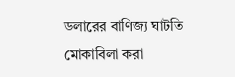ডলারের বাণিজ্য ঘাটতি মোকাবিলা করা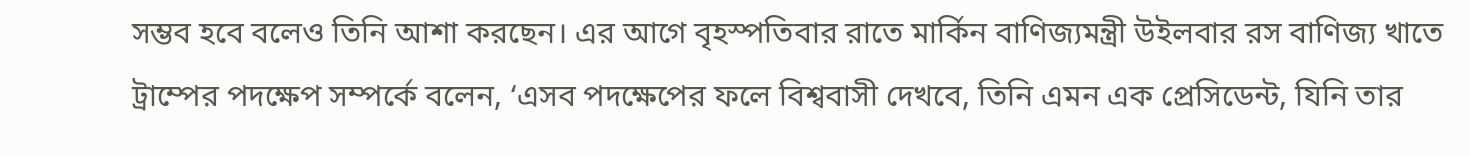সম্ভব হবে বলেও তিনি আশা করছেন। এর আগে বৃহস্পতিবার রাতে মার্কিন বাণিজ্যমন্ত্রী উইলবার রস বাণিজ্য খাতে ট্রাম্পের পদক্ষেপ সম্পর্কে বলেন, ‘এসব পদক্ষেপের ফলে বিশ্ববাসী দেখবে, তিনি এমন এক প্রেসিডেন্ট, যিনি তার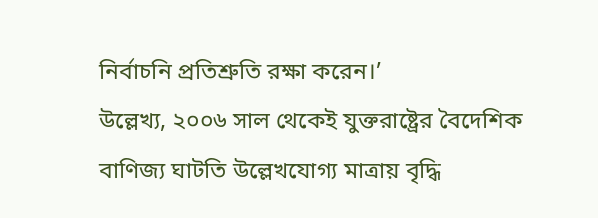নির্বাচনি প্রতিশ্রুতি রক্ষা করেন।’
উল্লেখ্য, ২০০৬ সাল থেকেই যুক্তরাষ্ট্রের বৈদেশিক বাণিজ্য ঘাটতি উল্লেখযোগ্য মাত্রায় বৃদ্ধি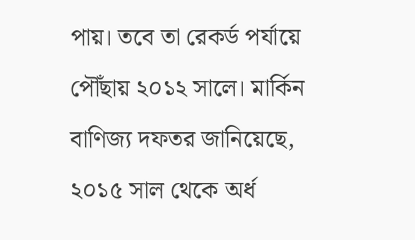পায়। তবে তা রেকর্ড পর্যায়ে পৌঁছায় ২০১২ সালে। মার্কিন বাণিজ্য দফতর জানিয়েছে, ২০১৫ সাল থেকে অর্ধ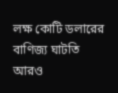লক্ষ কোটি ডলারের বাণিজ্য ঘাটতি আরও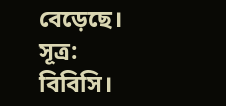বেড়েছে।
সূত্র: বিবিসি।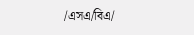/এসএ/বিএ/